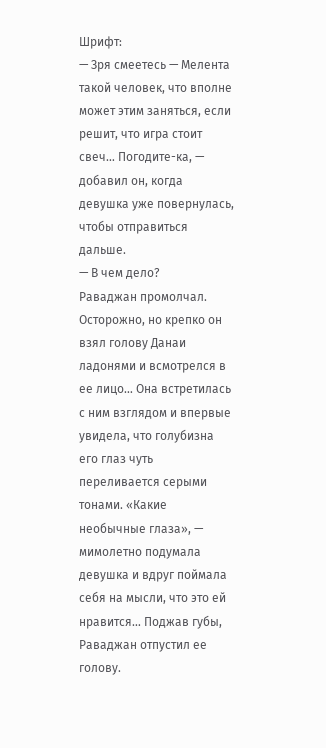Шрифт:
— Зря смеетесь — Мелента такой человек, что вполне может этим заняться, если решит, что игра стоит свеч… Погодите-ка, — добавил он, когда девушка уже повернулась, чтобы отправиться дальше.
— В чем дело?
Раваджан промолчал. Осторожно, но крепко он взял голову Данаи ладонями и всмотрелся в ее лицо… Она встретилась с ним взглядом и впервые увидела, что голубизна его глаз чуть переливается серыми тонами. «Какие необычные глаза», — мимолетно подумала девушка и вдруг поймала себя на мысли, что это ей нравится… Поджав губы, Раваджан отпустил ее голову.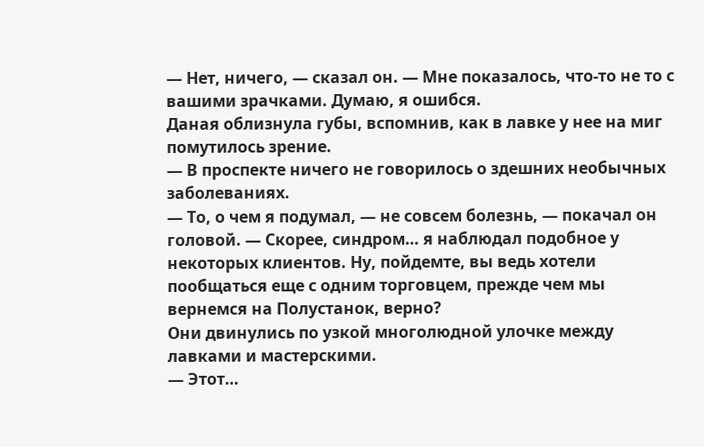— Нет, ничего, — сказал он. — Мне показалось, что-то не то с вашими зрачками. Думаю, я ошибся.
Даная облизнула губы, вспомнив, как в лавке у нее на миг помутилось зрение.
— В проспекте ничего не говорилось о здешних необычных заболеваниях.
— То, о чем я подумал, — не совсем болезнь, — покачал он головой. — Скорее, синдром… я наблюдал подобное у некоторых клиентов. Ну, пойдемте, вы ведь хотели пообщаться еще с одним торговцем, прежде чем мы вернемся на Полустанок, верно?
Они двинулись по узкой многолюдной улочке между лавками и мастерскими.
— Этот…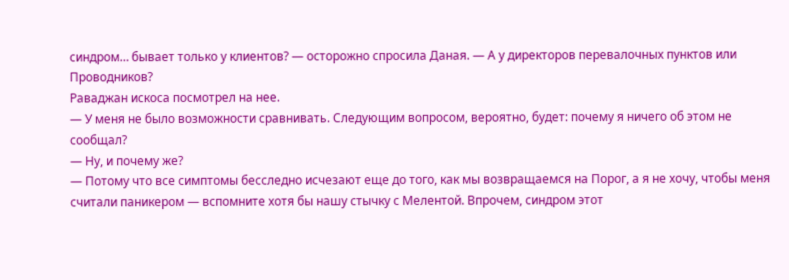синдром… бывает только у клиентов? — осторожно спросила Даная. — А у директоров перевалочных пунктов или Проводников?
Раваджан искоса посмотрел на нее.
— У меня не было возможности сравнивать. Следующим вопросом, вероятно, будет: почему я ничего об этом не сообщал?
— Ну, и почему же?
— Потому что все симптомы бесследно исчезают еще до того, как мы возвращаемся на Порог, а я не хочу, чтобы меня считали паникером — вспомните хотя бы нашу стычку с Мелентой. Впрочем, синдром этот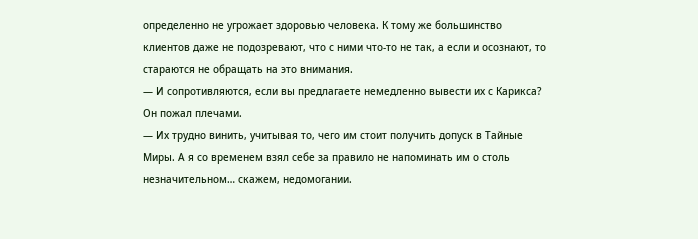определенно не угрожает здоровью человека. К тому же большинство клиентов даже не подозревают, что с ними что-то не так, а если и осознают, то стараются не обращать на это внимания.
— И сопротивляются, если вы предлагаете немедленно вывести их с Карикса?
Он пожал плечами.
— Их трудно винить, учитывая то, чего им стоит получить допуск в Тайные Миры. А я со временем взял себе за правило не напоминать им о столь незначительном… скажем, недомогании.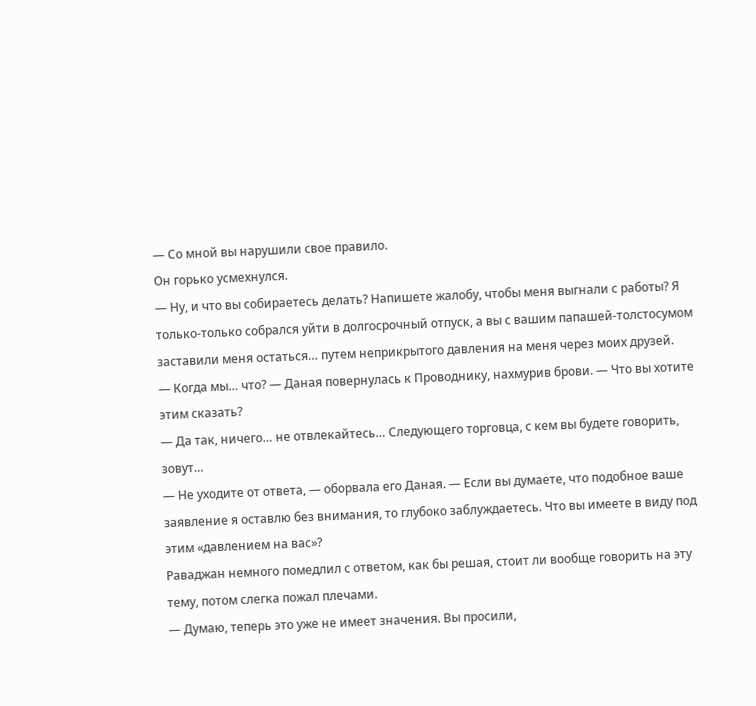— Со мной вы нарушили свое правило.
Он горько усмехнулся.
— Ну, и что вы собираетесь делать? Напишете жалобу, чтобы меня выгнали с работы? Я только-только собрался уйти в долгосрочный отпуск, а вы с вашим папашей-толстосумом заставили меня остаться… путем неприкрытого давления на меня через моих друзей.
— Когда мы… что? — Даная повернулась к Проводнику, нахмурив брови. — Что вы хотите этим сказать?
— Да так, ничего… не отвлекайтесь… Следующего торговца, с кем вы будете говорить, зовут…
— Не уходите от ответа, — оборвала его Даная. — Если вы думаете, что подобное ваше заявление я оставлю без внимания, то глубоко заблуждаетесь. Что вы имеете в виду под этим «давлением на вас»?
Раваджан немного помедлил с ответом, как бы решая, стоит ли вообще говорить на эту тему, потом слегка пожал плечами.
— Думаю, теперь это уже не имеет значения. Вы просили,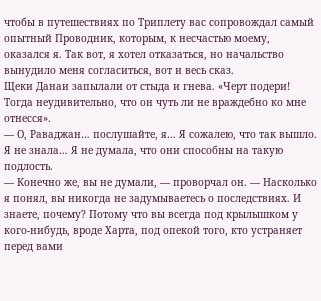чтобы в путешествиях по Триплету вас сопровождал самый опытный Проводник, которым, к несчастью моему, оказался я. Так вот, я хотел отказаться, но начальство вынудило меня согласиться, вот и весь сказ.
Щеки Данаи запылали от стыда и гнева. «Черт подери! Тогда неудивительно, что он чуть ли не враждебно ко мне отнесся».
— О, Раваджан… послушайте, я… Я сожалею, что так вышло. Я не знала… Я не думала, что они способны на такую подлость.
— Конечно же, вы не думали, — проворчал он. — Насколько я понял, вы никогда не задумываетесь о последствиях. И знаете, почему? Потому что вы всегда под крылышком у кого-нибудь, вроде Харта, под опекой того, кто устраняет перед вами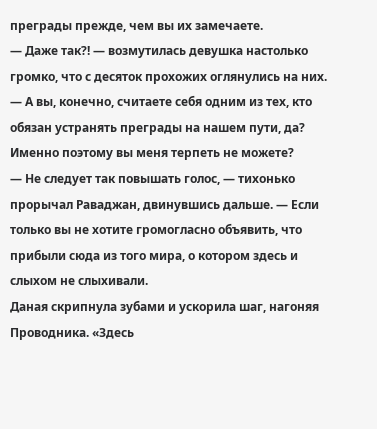преграды прежде, чем вы их замечаете.
— Даже так?! — возмутилась девушка настолько громко, что с десяток прохожих оглянулись на них. — А вы, конечно, считаете себя одним из тех, кто обязан устранять преграды на нашем пути, да? Именно поэтому вы меня терпеть не можете?
— Не следует так повышать голос, — тихонько прорычал Раваджан, двинувшись дальше. — Если только вы не хотите громогласно объявить, что прибыли сюда из того мира, о котором здесь и слыхом не слыхивали.
Даная скрипнула зубами и ускорила шаг, нагоняя Проводника. «Здесь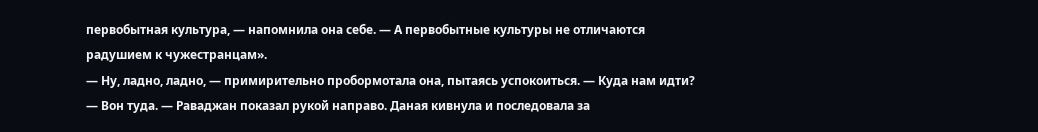первобытная культура, — напомнила она себе. — А первобытные культуры не отличаются радушием к чужестранцам».
— Ну, ладно, ладно, — примирительно пробормотала она, пытаясь успокоиться. — Куда нам идти?
— Вон туда. — Раваджан показал рукой направо. Даная кивнула и последовала за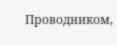Проводником,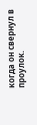когда он свернул в проулок.